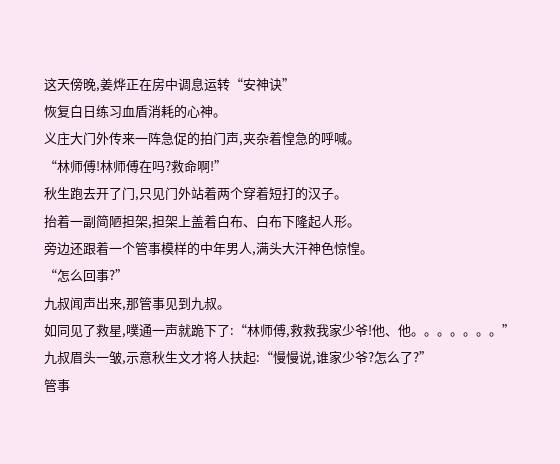这天傍晚,姜烨正在房中调息运转“安神诀”
恢复白日练习血盾消耗的心神。
义庄大门外传来一阵急促的拍门声,夹杂着惶急的呼喊。
“林师傅!林师傅在吗?救命啊!”
秋生跑去开了门,只见门外站着两个穿着短打的汉子。
抬着一副简陋担架,担架上盖着白布、白布下隆起人形。
旁边还跟着一个管事模样的中年男人,满头大汗神色惊惶。
“怎么回事?”
九叔闻声出来,那管事见到九叔。
如同见了救星,噗通一声就跪下了:“林师傅,救救我家少爷!他、他。。。。。。。”
九叔眉头一皱,示意秋生文才将人扶起:“慢慢说,谁家少爷?怎么了?”
管事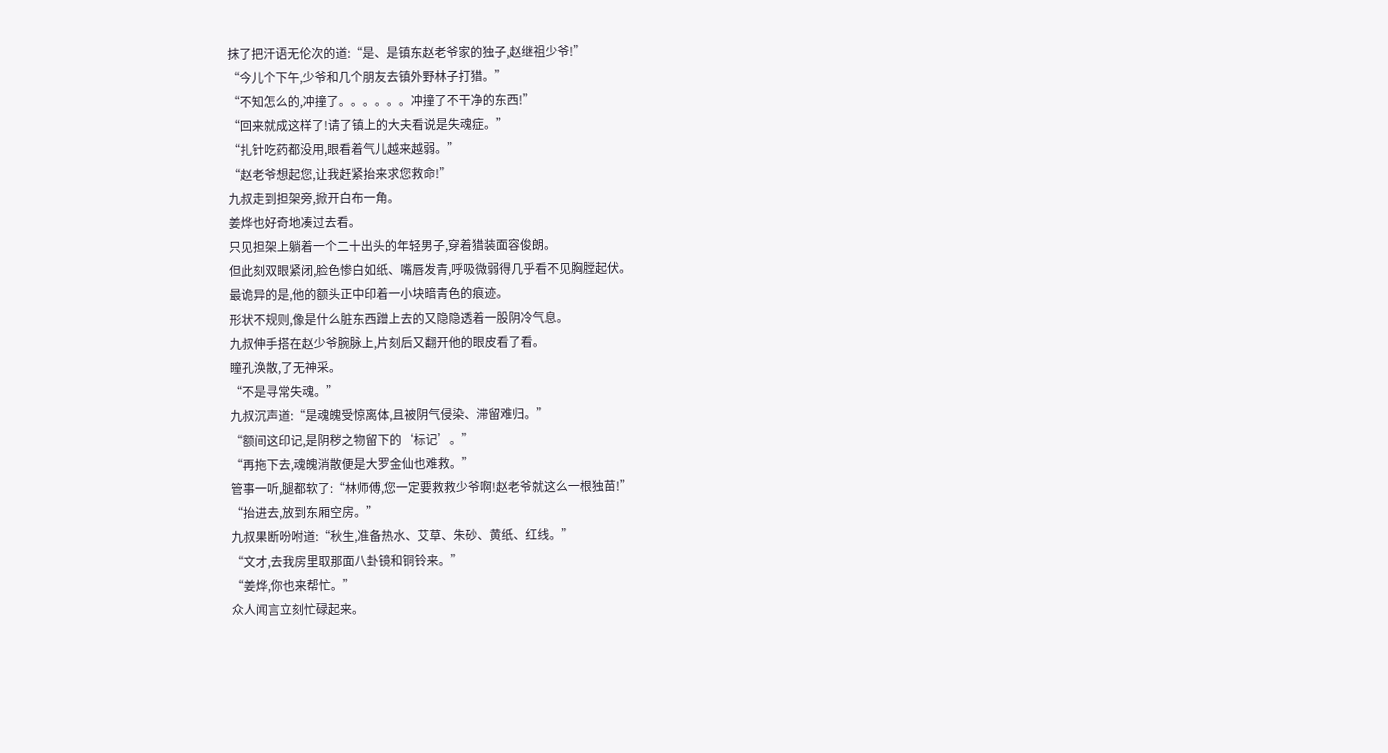抹了把汗语无伦次的道:“是、是镇东赵老爷家的独子,赵继祖少爷!”
“今儿个下午,少爷和几个朋友去镇外野林子打猎。”
“不知怎么的,冲撞了。。。。。。冲撞了不干净的东西!”
“回来就成这样了!请了镇上的大夫看说是失魂症。”
“扎针吃药都没用,眼看着气儿越来越弱。”
“赵老爷想起您,让我赶紧抬来求您救命!”
九叔走到担架旁,掀开白布一角。
姜烨也好奇地凑过去看。
只见担架上躺着一个二十出头的年轻男子,穿着猎装面容俊朗。
但此刻双眼紧闭,脸色惨白如纸、嘴唇发青,呼吸微弱得几乎看不见胸膛起伏。
最诡异的是,他的额头正中印着一小块暗青色的痕迹。
形状不规则,像是什么脏东西蹭上去的又隐隐透着一股阴冷气息。
九叔伸手搭在赵少爷腕脉上,片刻后又翻开他的眼皮看了看。
瞳孔涣散,了无神采。
“不是寻常失魂。”
九叔沉声道:“是魂魄受惊离体,且被阴气侵染、滞留难归。”
“额间这印记,是阴秽之物留下的‘标记’。”
“再拖下去,魂魄消散便是大罗金仙也难救。”
管事一听,腿都软了:“林师傅,您一定要救救少爷啊!赵老爷就这么一根独苗!”
“抬进去,放到东厢空房。”
九叔果断吩咐道:“秋生,准备热水、艾草、朱砂、黄纸、红线。”
“文才,去我房里取那面八卦镜和铜铃来。”
“姜烨,你也来帮忙。”
众人闻言立刻忙碌起来。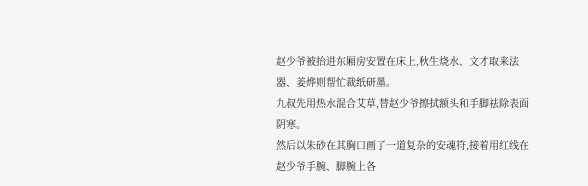赵少爷被抬进东厢房安置在床上,秋生烧水、文才取来法器、姜烨则帮忙裁纸研墨。
九叔先用热水混合艾草,替赵少爷擦拭额头和手脚祛除表面阴寒。
然后以朱砂在其胸口画了一道复杂的安魂符,接着用红线在赵少爷手腕、脚腕上各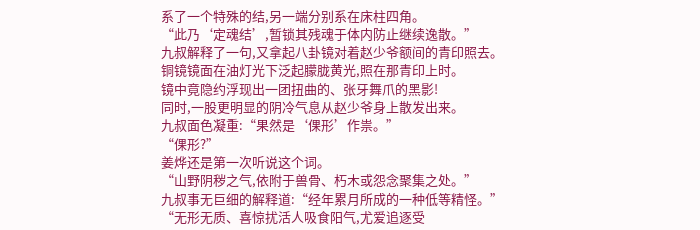系了一个特殊的结,另一端分别系在床柱四角。
“此乃‘定魂结’,暂锁其残魂于体内防止继续逸散。”
九叔解释了一句,又拿起八卦镜对着赵少爷额间的青印照去。
铜镜镜面在油灯光下泛起朦胧黄光,照在那青印上时。
镜中竟隐约浮现出一团扭曲的、张牙舞爪的黑影!
同时,一股更明显的阴冷气息从赵少爷身上散发出来。
九叔面色凝重:“果然是‘倮形’作祟。”
“倮形?”
姜烨还是第一次听说这个词。
“山野阴秽之气,依附于兽骨、朽木或怨念聚集之处。”
九叔事无巨细的解释道:“经年累月所成的一种低等精怪。”
“无形无质、喜惊扰活人吸食阳气,尤爱追逐受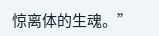惊离体的生魂。”